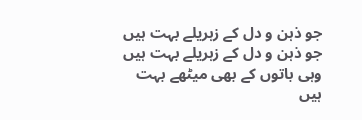جو ذہن و دل کے زہریلے بہت ہیں
جو ذہن و دل کے زہریلے بہت ہیں وہی باتوں کے بھی میٹھے بہت ہیں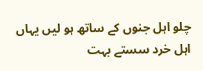چلو اہل جنوں کے ساتھ ہو لیں یہاں اہل خرد سستے بہت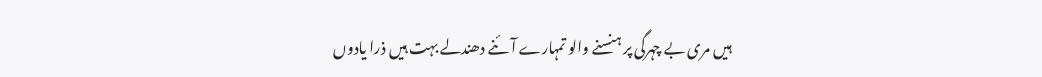ہیں مری بے چہرگی پر ہنسنے والو تمہارے آئنے دھندلے بہت ہیں ذرا یادوں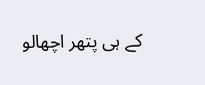کے ہی پتھر اچھالو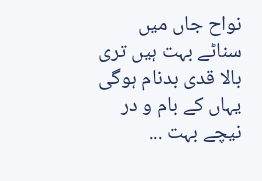نواح جاں میں سناٹے بہت ہیں تری بالا قدی بدنام ہوگی یہاں کے بام و در نیچے بہت ...